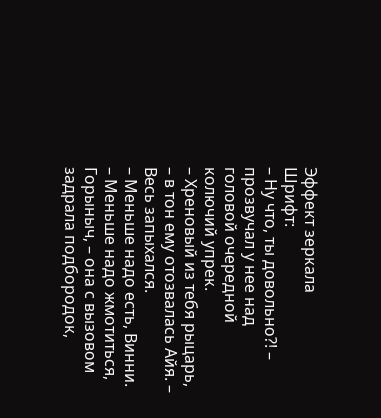Эффект зеркала
Шрифт:
– Ну что, ты довольно?! – прозвучал у нее над головой очередной колючий упрек.
– Хреновый из тебя рыцарь, – в тон ему отозвалась Айя. – Весь запыхался.
– Меньше надо есть, Винни.
– Меньше надо жмотиться, Горыныч, – она с вызовом задрала подбородок,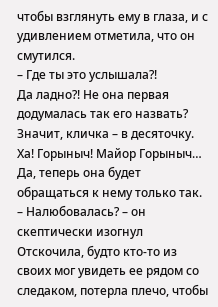чтобы взглянуть ему в глаза, и с удивлением отметила, что он смутился.
– Где ты это услышала?!
Да ладно?! Не она первая додумалась так его назвать? Значит, кличка – в десяточку. Ха! Горыныч! Майор Горыныч… Да, теперь она будет обращаться к нему только так.
– Налюбовалась? – он скептически изогнул
Отскочила, будто кто-то из своих мог увидеть ее рядом со следаком, потерла плечо, чтобы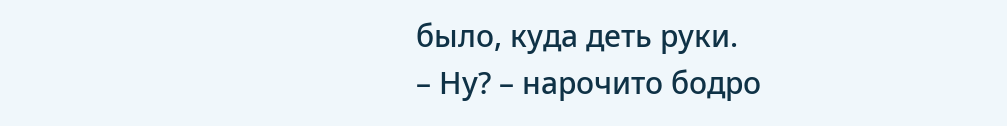было, куда деть руки.
– Ну? – нарочито бодро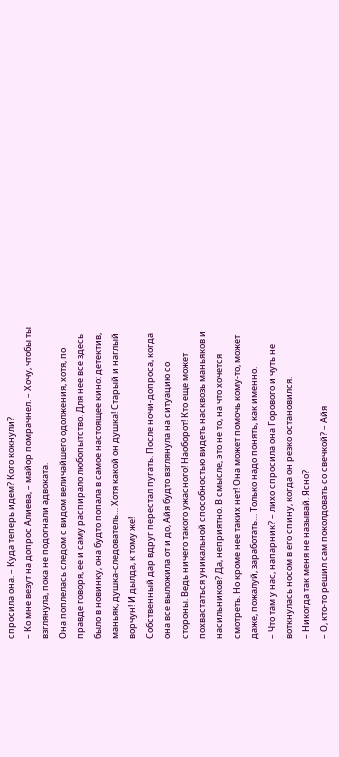спросила она. – Куда теперь идем? Кого кокнули?
– Ко мне везут на допрос Алиева, – майор помрачнел. – Хочу, чтобы ты взглянула, пока не подогнали адвоката.
Она поплелась следом с видом величайшего одолжения, хотя, по правде говоря, ее и саму распирало любопытство. Для нее все здесь было в новинку, она будто попала в самое настоящее кино: детектив, маньяк, душка-следователь… Хотя какой он душка! Старый и наглый ворчун! И дылда, к тому же!
Cобственный дар вдруг перестал пугать. После ночи-допроса, когда она все выложила от и до, Айя будто взглянула на ситуацию со стороны. Ведь ничего такого ужасного! Наоборот! Кто еще может похвастаться уникальной способностью видеть насквозь маньяков и насильников? Да, неприятно. В смысле, это не то, на что хочется смотреть. Но кроме нее таких нет! Она может помочь кому-то, может даже, пожалуй, заработать… Только надо понять, как именно.
– Что там у нас, напарник? – лихо спросила она Горового и чуть не воткнулась носом в его спину, когда он резко остановился.
– Никогда так меня не называй. Ясно?
– О, кто-то решил сам поколдовать со свечкой? – Айя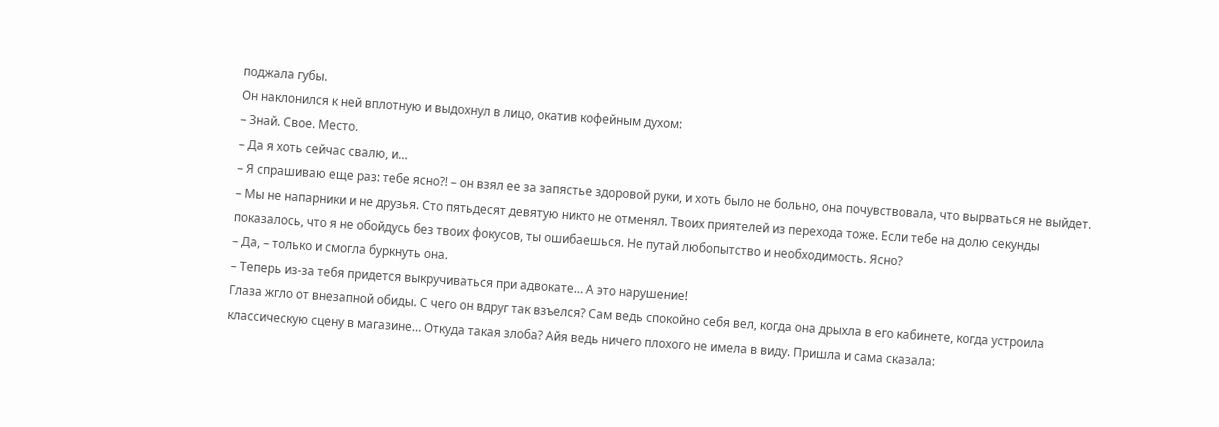поджала губы.
Он наклонился к ней вплотную и выдохнул в лицо, окатив кофейным духом:
– Знай. Свое. Место.
– Да я хоть сейчас свалю, и…
– Я спрашиваю еще раз: тебе ясно?! – он взял ее за запястье здоровой руки, и хоть было не больно, она почувствовала, что вырваться не выйдет. – Мы не напарники и не друзья. Сто пятьдесят девятую никто не отменял. Твоих приятелей из перехода тоже. Если тебе на долю секунды показалось, что я не обойдусь без твоих фокусов, ты ошибаешься. Не путай любопытство и необходимость. Ясно?
– Да, – только и смогла буркнуть она.
– Теперь из-за тебя придется выкручиваться при адвокате… А это нарушение!
Глаза жгло от внезапной обиды. С чего он вдруг так взъелся? Сам ведь спокойно себя вел, когда она дрыхла в его кабинете, когда устроила классическую сцену в магазине… Откуда такая злоба? Айя ведь ничего плохого не имела в виду. Пришла и сама сказала: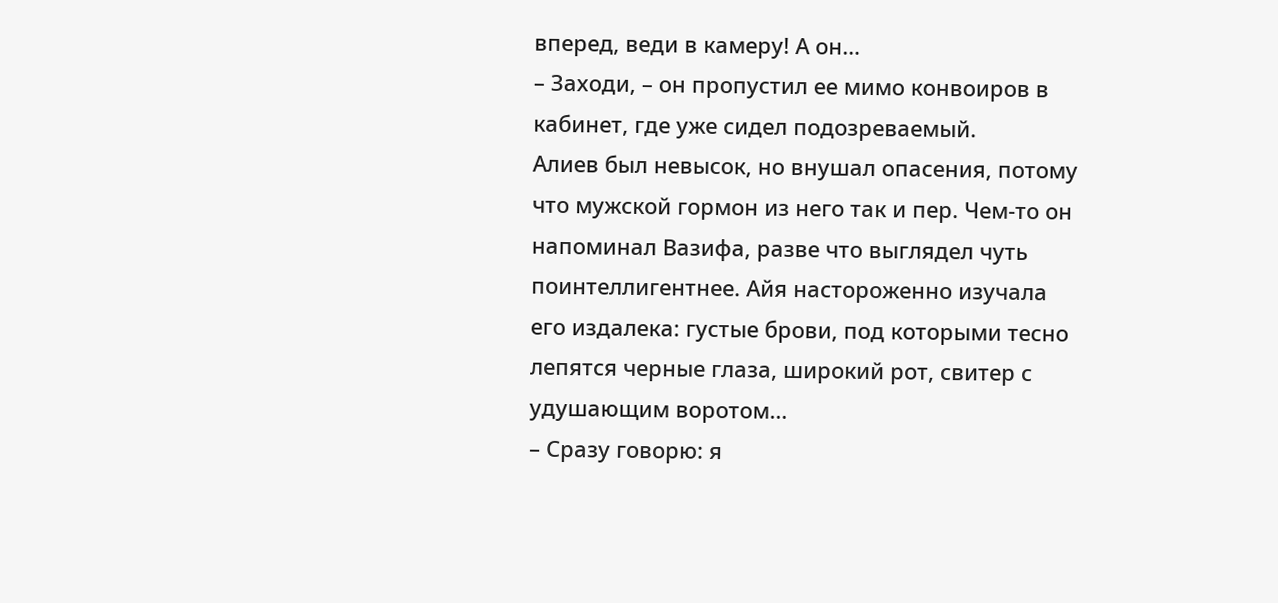вперед, веди в камеру! А он…
– Заходи, – он пропустил ее мимо конвоиров в кабинет, где уже сидел подозреваемый.
Алиев был невысок, но внушал опасения, потому что мужской гормон из него так и пер. Чем-то он напоминал Вазифа, разве что выглядел чуть поинтеллигентнее. Айя настороженно изучала его издалека: густые брови, под которыми тесно лепятся черные глаза, широкий рот, свитер с удушающим воротом…
– Сразу говорю: я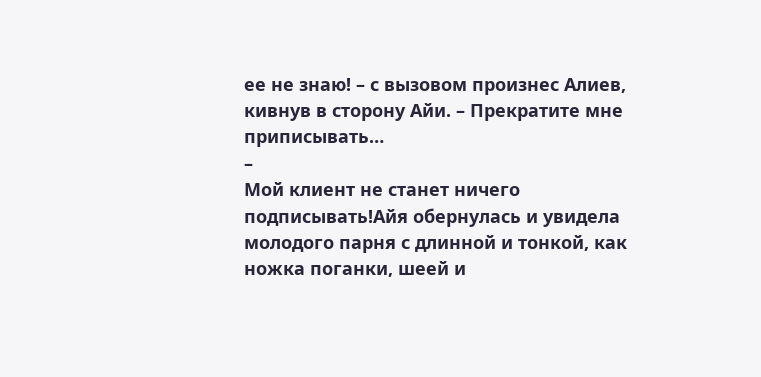ее не знаю! – с вызовом произнес Алиев, кивнув в сторону Айи. – Прекратите мне приписывать…
–
Мой клиент не станет ничего подписывать!Айя обернулась и увидела молодого парня с длинной и тонкой, как ножка поганки, шеей и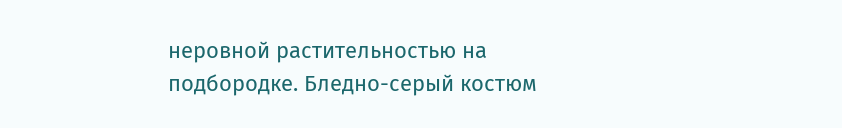неровной растительностью на подбородке. Бледно-серый костюм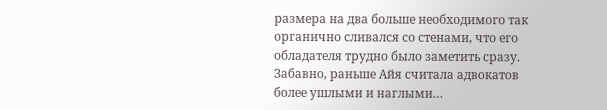размера на два больше необходимого так органично сливался со стенами, что его обладателя трудно было заметить сразу. Забавно, раньше Айя считала адвокатов более ушлыми и наглыми…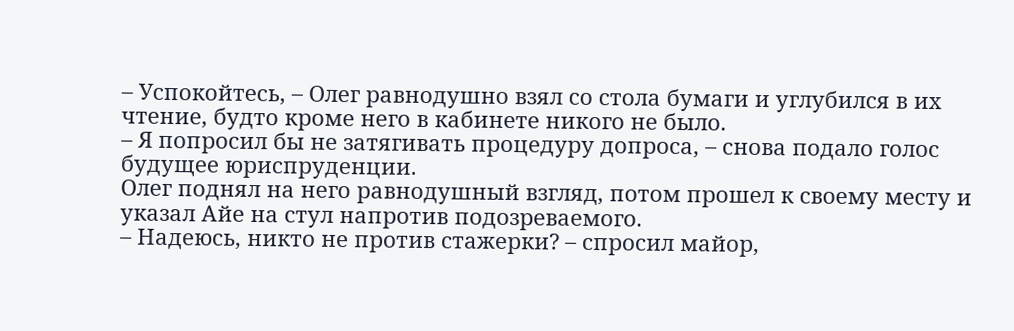– Успокойтесь, – Олег равнодушно взял со стола бумаги и углубился в их чтение, будто кроме него в кабинете никого не было.
– Я попросил бы не затягивать процедуру допроса, – снова подало голос будущее юриспруденции.
Олег поднял на него равнодушный взгляд, потом прошел к своему месту и указал Айе на стул напротив подозреваемого.
– Надеюсь, никто не против стажерки? – спросил майор,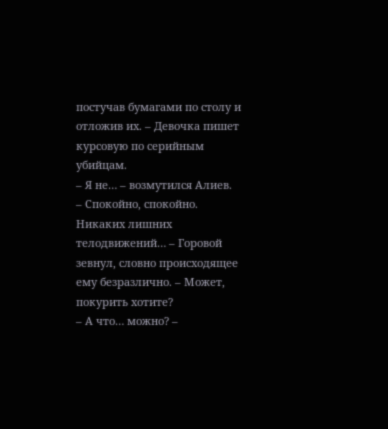постучав бумагами по столу и отложив их. – Девочка пишет курсовую по серийным убийцам.
– Я не… – возмутился Алиев.
– Спокойно, спокойно. Никаких лишних телодвижений… – Горовой зевнул, словно происходящее ему безразлично. – Может, покурить хотите?
– А что… можно? –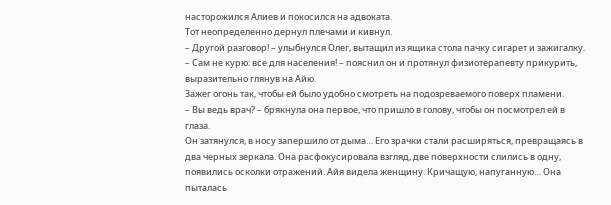насторожился Алиев и покосился на адвоката.
Тот неопределенно дернул плечами и кивнул.
– Другой разговор! – улыбнулся Олег, вытащил из ящика стола пачку сигарет и зажигалку. – Сам не курю: все для населения! – пояснил он и протянул физиотерапевту прикурить, выразительно глянув на Айю.
Зажег огонь так, чтобы ей было удобно смотреть на подозреваемого поверх пламени.
– Вы ведь врач? – брякнула она первое, что пришло в голову, чтобы он посмотрел ей в глаза.
Он затянулся, в носу запершило от дыма… Его зрачки стали расширяться, превращаясь в два черных зеркала. Она расфокусировала взгляд, две поверхности слились в одну, появились осколки отражений. Айя видела женщину. Кричащую, напуганную… Она пыталась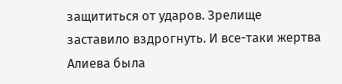защититься от ударов. Зрелище заставило вздрогнуть. И все-таки жертва Алиева была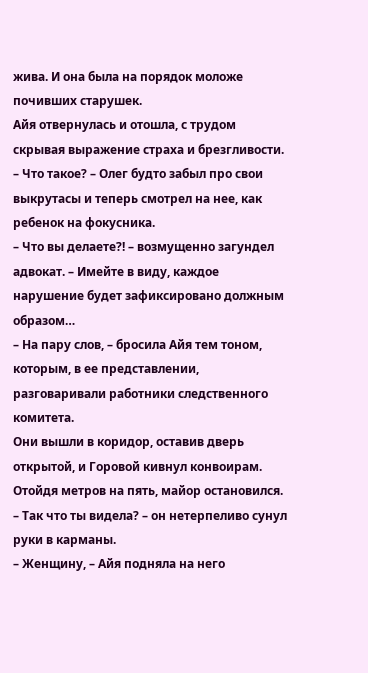жива. И она была на порядок моложе почивших старушек.
Айя отвернулась и отошла, с трудом скрывая выражение страха и брезгливости.
– Что такое? – Олег будто забыл про свои выкрутасы и теперь смотрел на нее, как ребенок на фокусника.
– Что вы делаете?! – возмущенно загундел адвокат. – Имейте в виду, каждое нарушение будет зафиксировано должным образом…
– На пару слов, – бросила Айя тем тоном, которым, в ее представлении, разговаривали работники следственного комитета.
Они вышли в коридор, оставив дверь открытой, и Горовой кивнул конвоирам. Отойдя метров на пять, майор остановился.
– Так что ты видела? – он нетерпеливо сунул руки в карманы.
– Женщину, – Айя подняла на него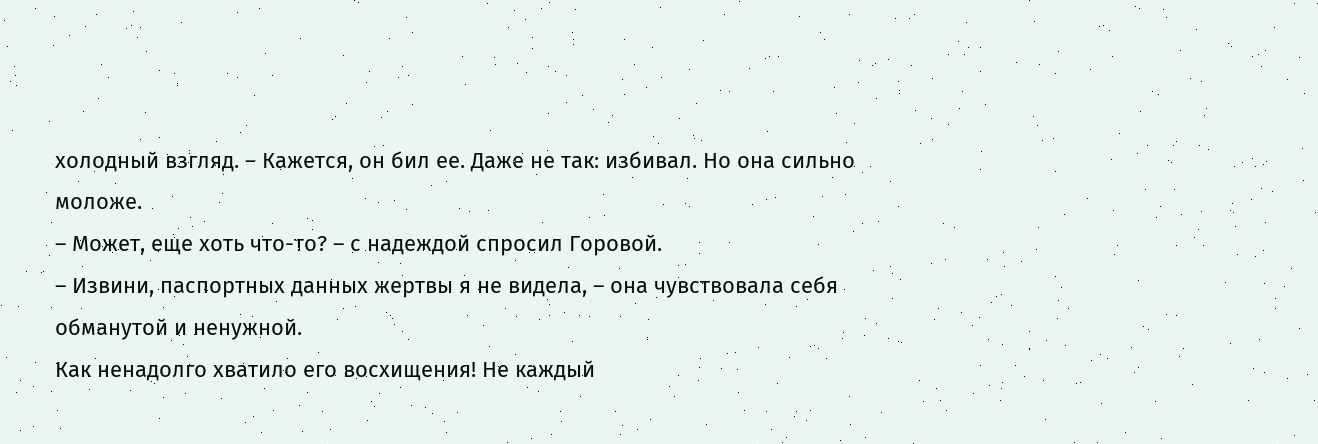холодный взгляд. – Кажется, он бил ее. Даже не так: избивал. Но она сильно моложе.
– Может, еще хоть что-то? – с надеждой спросил Горовой.
– Извини, паспортных данных жертвы я не видела, – она чувствовала себя обманутой и ненужной.
Как ненадолго хватило его восхищения! Не каждый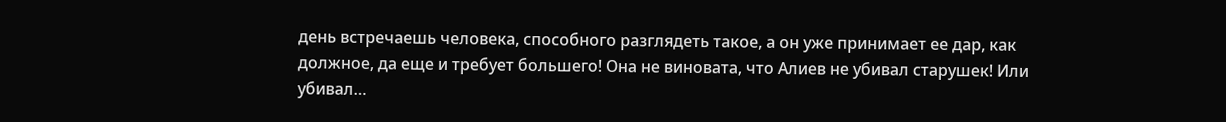день встречаешь человека, способного разглядеть такое, а он уже принимает ее дар, как должное, да еще и требует большего! Она не виновата, что Алиев не убивал старушек! Или убивал…